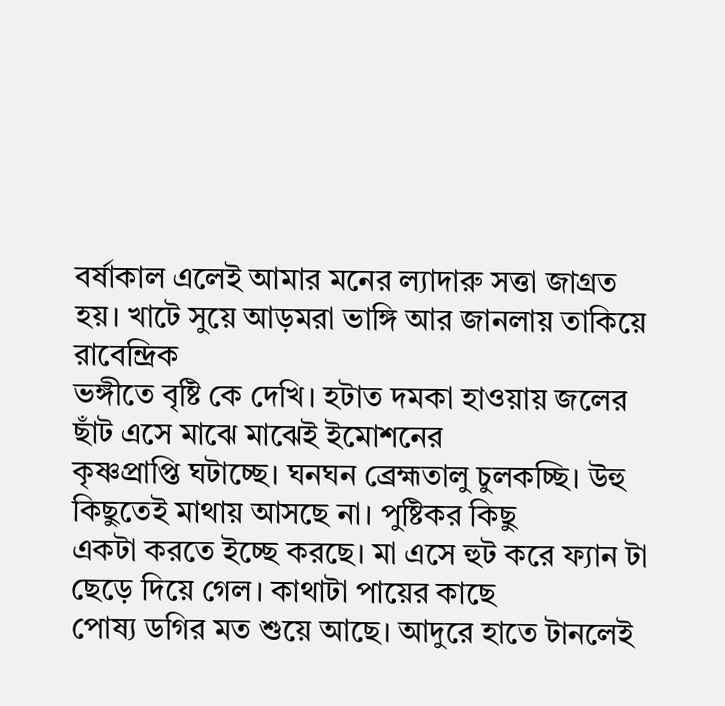বর্ষাকাল এলেই আমার মনের ল্যাদারু সত্তা জাগ্রত
হয়। খাটে সুয়ে আড়মরা ভাঙ্গি আর জানলায় তাকিয়ে রাবেন্দ্রিক
ভঙ্গীতে বৃষ্টি কে দেখি। হটাত দমকা হাওয়ায় জলের ছাঁট এসে মাঝে মাঝেই ইমোশনের
কৃষ্ণপ্রাপ্তি ঘটাচ্ছে। ঘনঘন ব্রেহ্মতালু চুলকচ্ছি। উহু কিছুতেই মাথায় আসছে না। পুষ্টিকর কিছু
একটা করতে ইচ্ছে করছে। মা এসে হুট করে ফ্যান টা ছেড়ে দিয়ে গেল। কাথাটা পায়ের কাছে
পোষ্য ডগির মত শুয়ে আছে। আদুরে হাতে টানলেই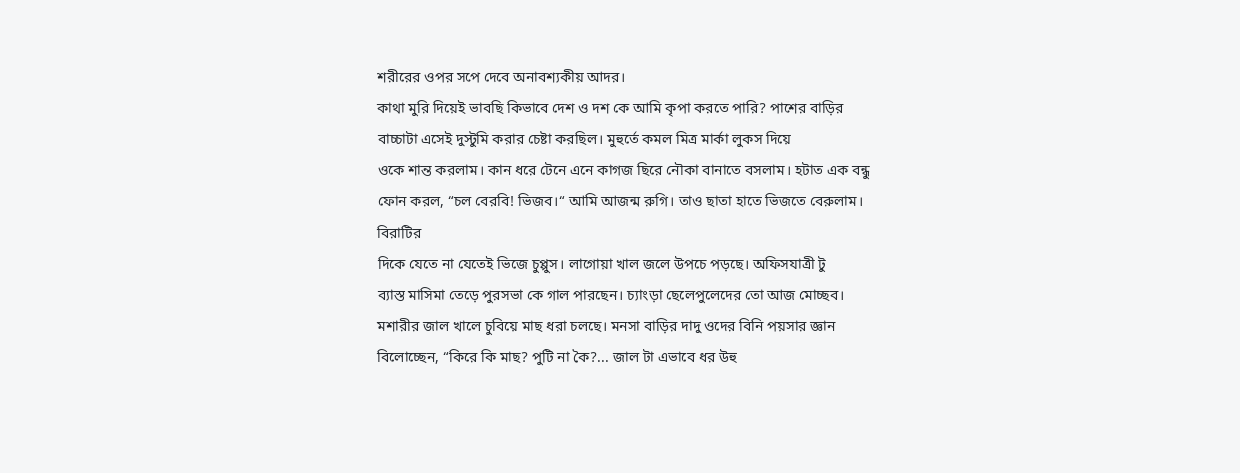শরীরের ওপর সপে দেবে অনাবশ্যকীয় আদর।
কাথা মুরি দিয়েই ভাবছি কিভাবে দেশ ও দশ কে আমি কৃপা করতে পারি? পাশের বাড়ির
বাচ্চাটা এসেই দুস্টুমি করার চেষ্টা করছিল। মুহুর্তে কমল মিত্র মার্কা লুকস দিয়ে
ওকে শান্ত করলাম। কান ধরে টেনে এনে কাগজ ছিরে নৌকা বানাতে বসলাম। হটাত এক বন্ধু
ফোন করল, “চল বেরবি! ভিজব।“ আমি আজন্ম রুগি। তাও ছাতা হাতে ভিজতে বেরুলাম। বিরাটির
দিকে যেতে না যেতেই ভিজে চুপ্পুস। লাগোয়া খাল জলে উপচে পড়ছে। অফিসযাত্রী টু
ব্যাস্ত মাসিমা তেড়ে পুরসভা কে গাল পারছেন। চ্যাংড়া ছেলেপুলেদের তো আজ মোচ্ছব।
মশারীর জাল খালে চুবিয়ে মাছ ধরা চলছে। মনসা বাড়ির দাদু ওদের বিনি পয়সার জ্ঞান
বিলোচ্ছেন, “কিরে কি মাছ? পুটি না কৈ?... জাল টা এভাবে ধর উহু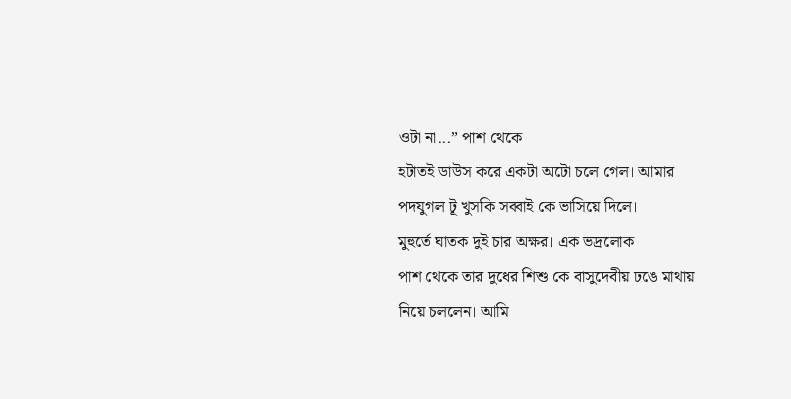ওটা না...” পাশ থেকে
হটাতই ডাউস করে একটা অটো চলে গেল। আমার পদযুগল টূ খুসকি সব্বাই কে ভাসিয়ে দিলে।
মুহুর্তে ঘাতক দুই চার অক্ষর। এক ভদ্রলোক
পাশ থেকে তার দুধের শিশু কে বাসুদেবীয় ঢঙে মাথায় নিয়ে চললেন। আমি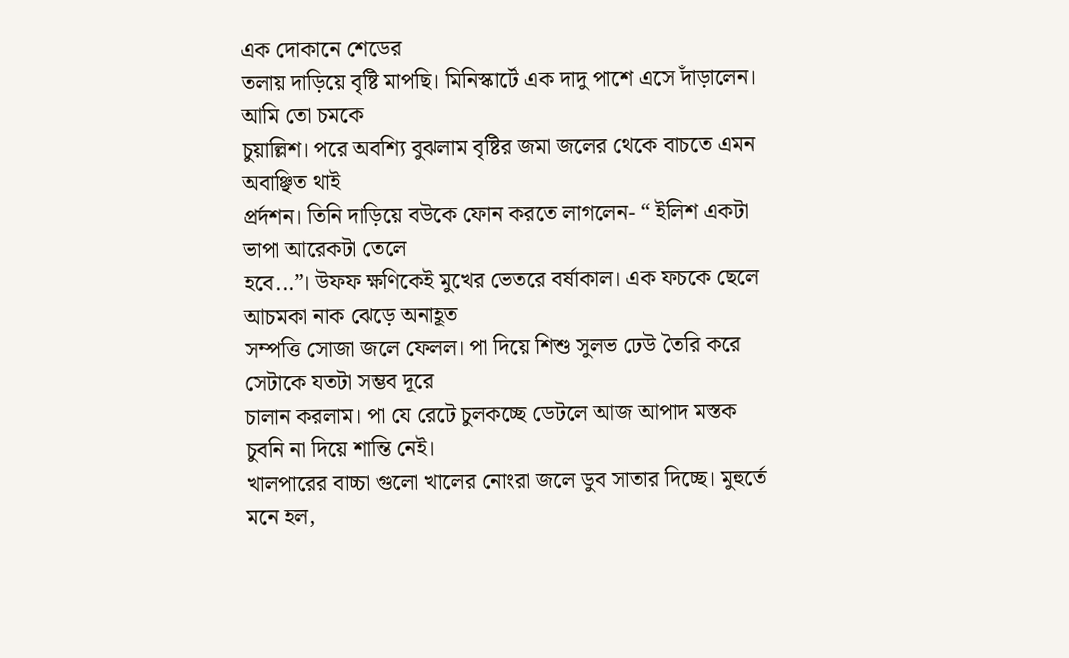এক দোকানে শেডের
তলায় দাড়িয়ে বৃষ্টি মাপছি। মিনিস্কার্টে এক দাদু পাশে এসে দাঁড়ালেন। আমি তো চমকে
চুয়াল্লিশ। পরে অবশ্যি বুঝলাম বৃষ্টির জমা জলের থেকে বাচতে এমন অবাঞ্ছিত থাই
প্রর্দশন। তিনি দাড়িয়ে বউকে ফোন করতে লাগলেন- “ ইলিশ একটা ভাপা আরেকটা তেলে
হবে...”। উফফ ক্ষণিকেই মুখের ভেতরে বর্ষাকাল। এক ফচকে ছেলে আচমকা নাক ঝেড়ে অনাহূত
সম্পত্তি সোজা জলে ফেলল। পা দিয়ে শিশু সুলভ ঢেউ তৈরি করে সেটাকে যতটা সম্ভব দূরে
চালান করলাম। পা যে রেটে চুলকচ্ছে ডেটলে আজ আপাদ মস্তক চুবনি না দিয়ে শান্তি নেই।
খালপারের বাচ্চা গুলো খালের নোংরা জলে ডুব সাতার দিচ্ছে। মুহুর্তে মনে হল,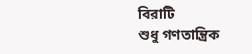বিরাটি
শুধু গণতান্ত্রিক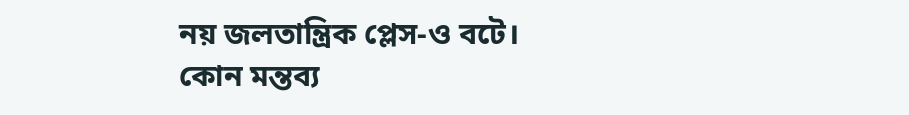নয় জলতান্ত্রিক প্লেস-ও বটে।
কোন মন্তব্য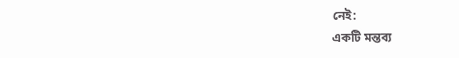নেই:
একটি মন্তব্য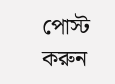পোস্ট করুন